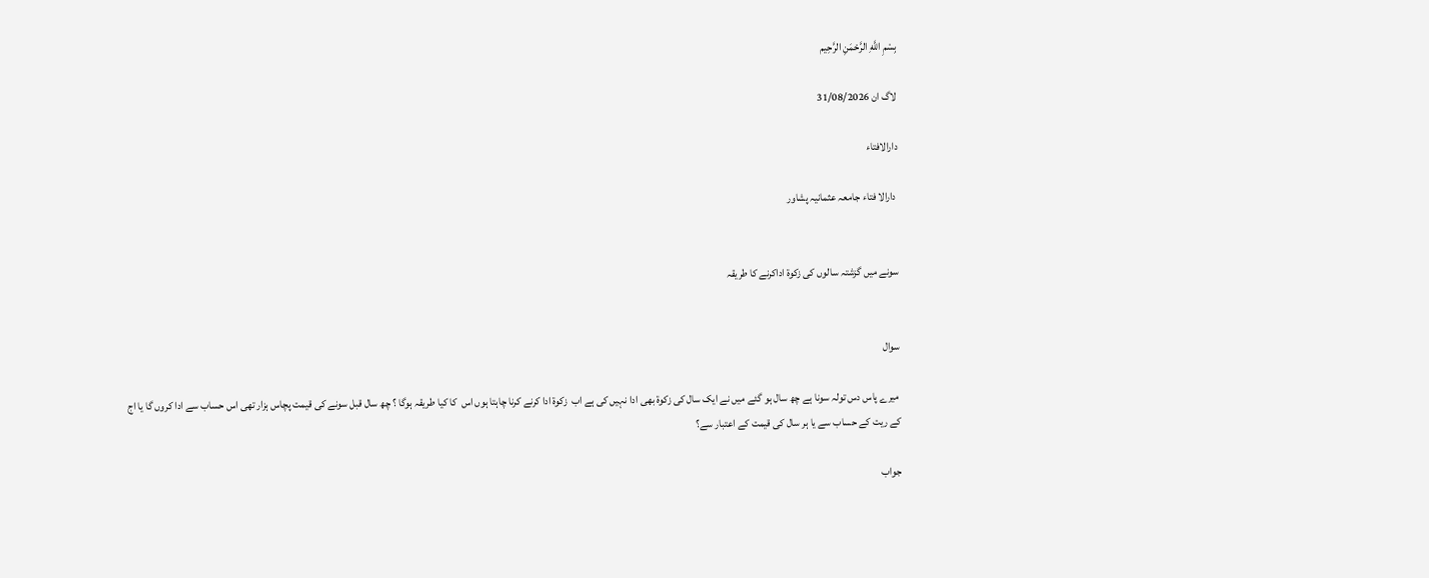بِسْمِ اللَّهِ الرَّحْمَنِ الرَّحِيم

لاگ ان 31/08/2026

دارالافتاء

 دارالا فتاء جامعہ عثمانیہ پشاور


سونے ميں گزشتہ سالوں کی زکوۃ اداكرنے کا طریقہ


سوال

 میرے پاس دس تولہ سونا ہے چھ سال ہو گئے میں نے ایک سال کی زکوۃ بھی ادا نہیں کی ہے اب  زکوۃ ادا کرنے کرنا چاہتا ہوں اس  کا کیا طریقہ ہوگا ؟ چھ سال قبل سونے کی قیمت پچاس ہزار تھی اس حساب سے ادا کروں گا یا اج کے ریت کے حساب سے یا ہر سال کی قیمت کے اعتبار سے؟

جواب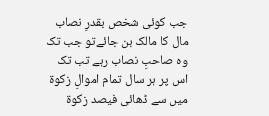جب کوئی شخص بقدرِ نصاب مال کا مالک بن جائےتو جب تک وہ صاحبِ نصاب رہے تب تک اس پر ہر سال تمام اموالِ زکوۃ میں سے ڈھائی فیصد زکوۃ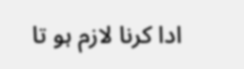ادا کرنا لازم ہو تا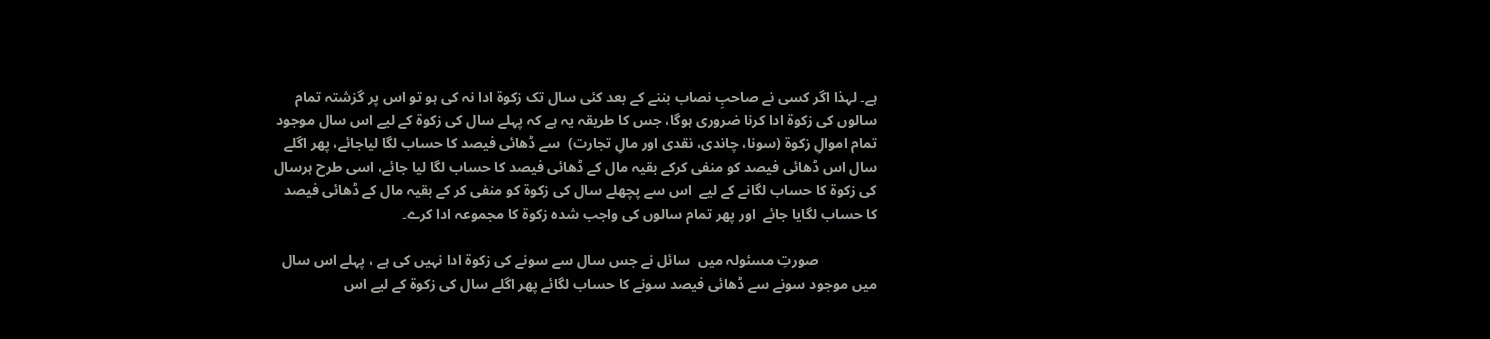ہے۔ لہذا اگر کسی نے صاحبِ نصاب بننے کے بعد کئی سال تک زکوۃ ادا نہ کی ہو تو اس پر گزشتہ تمام سالوں کی زکوۃ ادا کرنا ضروری ہوگا، جس کا طریقہ یہ ہے کہ پہلے سال کی زکوۃ کے لیے اس سال موجود تمام اموالِ زکوۃ (سونا، چاندی، نقدی اور مالِ تجارت)  سے ڈھائی فیصد کا حساب لگا لیاجائے، پھر اگلے سال اس ڈھائی فیصد کو منفی کرکے بقیہ مال کے ڈھائی فیصد کا حساب لگا لیا جائے، اسی طرح ہرسال کی زکوۃ کا حساب لگانے کے لیے  اس سے پچھلے سال کی زکوۃ کو منفی کر کے بقیہ مال کے ڈھائی فیصد کا حساب لگایا جائے  اور پھر تمام سالوں کی واجب شدہ زکوۃ کا مجموعہ ادا کرے۔

                صورتِ مسئولہ میں  سائل نے جس سال سے سونے کی زکوۃ ادا نہیں کی ہے ، پہلے اس سال میں موجود سونے سے ڈھائی فیصد سونے کا حساب لگائے پھر اگلے سال کی زکوۃ کے لیے اس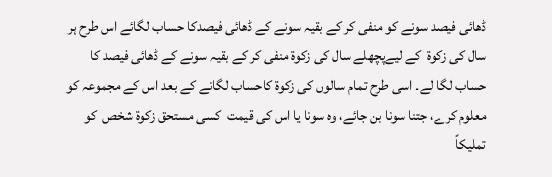ڈھائی فیصد سونے کو منفی کر کے بقیہ سونے کے ڈھائی فیصدکا حساب لگائے اس طرح ہر سال کی زکوۃ  کے لیےپچھلے سال کی زکوۃ منفی کر کے بقیہ سونے کے ڈھائی فیصد کا حساب لگا لے۔ اسی طرح تمام سالوں کی زکوۃ کاحساب لگانے کے بعد اس کے مجموعہ کو معلوم کرے، جتنا سونا بن جائے، وہ سونا یا اس کی قیمت  کسی مستحق زکوۃ شخص  کو تملیکاً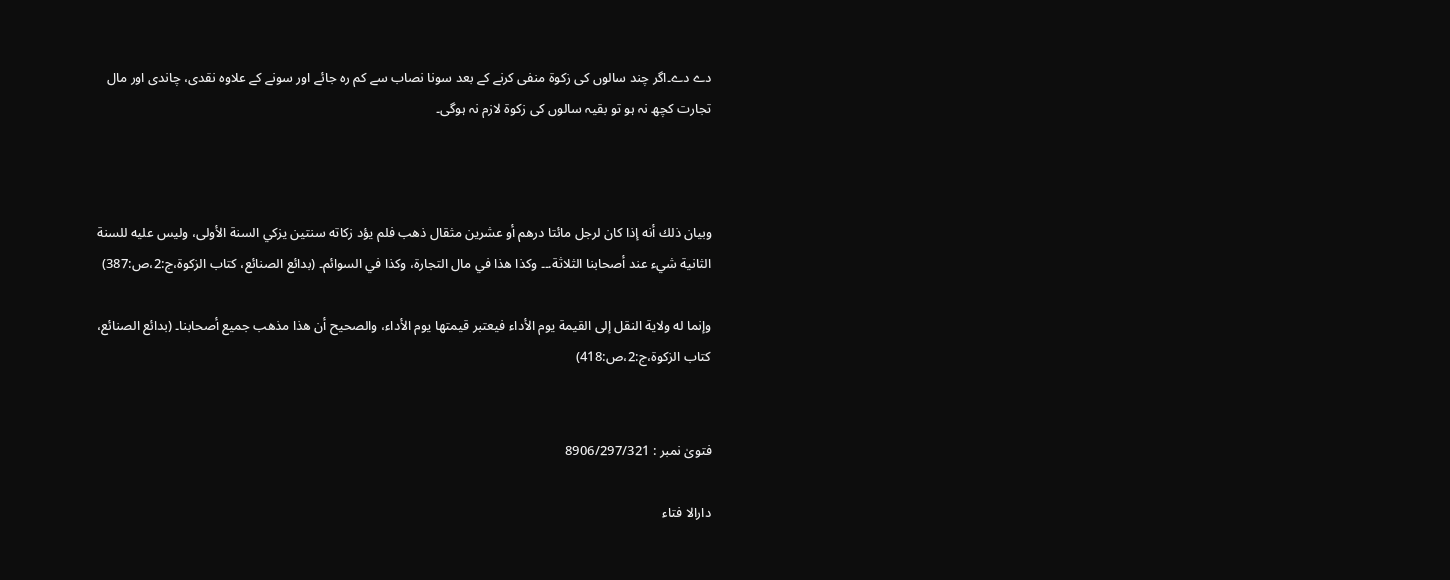دے دے۔اگر چند سالوں کی زکوۃ منفی کرنے کے بعد سونا نصاب سے کم رہ جائے اور سونے كے علاوه نقدی، چاندی اور مال تجارت کچھ نہ ہو تو بقیہ سالوں کی زکوۃ لازم نہ ہوگی۔



وبيان ذلك أنه إذا كان لرجل مائتا درهم أو عشرين مثقال ذهب فلم يؤد زكاته سنتين يزكي السنة الأولى، وليس عليه للسنة الثانية شيء عند أصحابنا الثلاثة.۔۔ وكذا هذا في مال التجارة، وكذا في السوائم۔ (بدائع الصنائع، كتاب الزكوة،ج:2،ص:387)

وإنما له ولاية النقل إلى القيمة يوم الأداء فيعتبر قيمتها يوم الأداء، والصحيح أن هذا مذهب جميع أصحابنا۔ (بدائع الصنائع، كتاب الزكوة،ج:2،ص:418)


فتویٰ نمبر : 8906/297/321

دارالا فتاء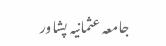جامعہ عثمانیہ پشاور